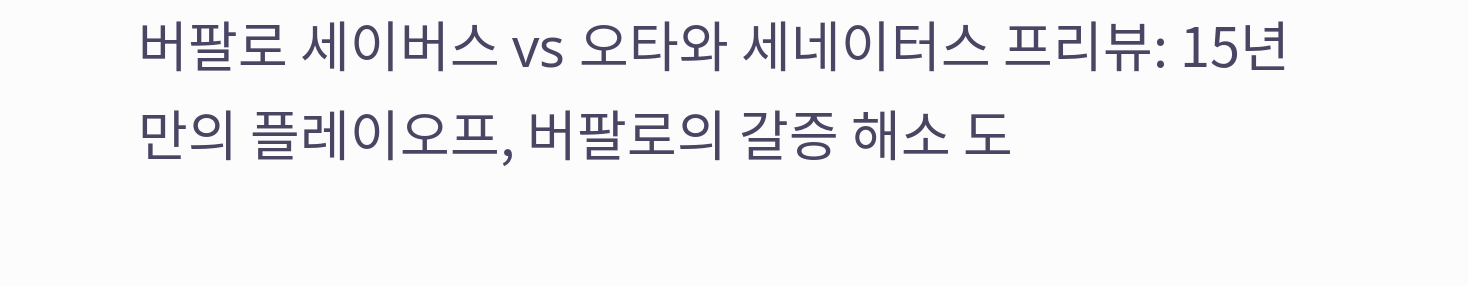버팔로 세이버스 vs 오타와 세네이터스 프리뷰: 15년 만의 플레이오프, 버팔로의 갈증 해소 도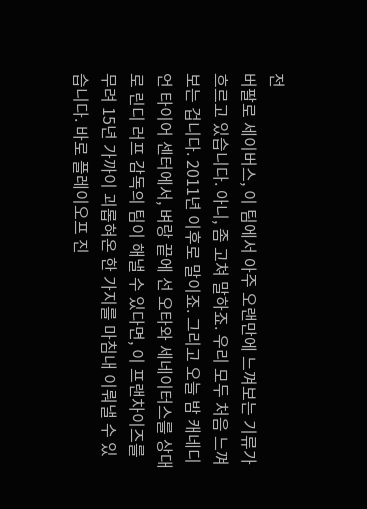전
버팔로 세이버스, 이 팀에서 아주 오랜만에 느껴보는 기류가 흐르고 있습니다. 아니, 좀 고쳐 말하죠. 우리 모두 처음 느껴보는 겁니다. 2011년 이후로 말이죠. 그리고 오늘 밤 캐네디언 타이어 센터에서, 벼랑 끝에 선 오타와 세네이터스를 상대로 린디 러프 감독의 팀이 해낼 수 있다면, 이 프랜차이즈를 무려 15년 가까이 괴롭혀온 한 가지를 마침내 이뤄낼 수 있습니다. 바로 플레이오프 진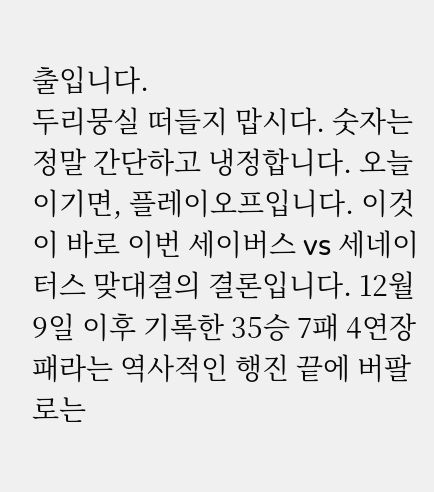출입니다.
두리뭉실 떠들지 맙시다. 숫자는 정말 간단하고 냉정합니다. 오늘 이기면, 플레이오프입니다. 이것이 바로 이번 세이버스 vs 세네이터스 맞대결의 결론입니다. 12월 9일 이후 기록한 35승 7패 4연장패라는 역사적인 행진 끝에 버팔로는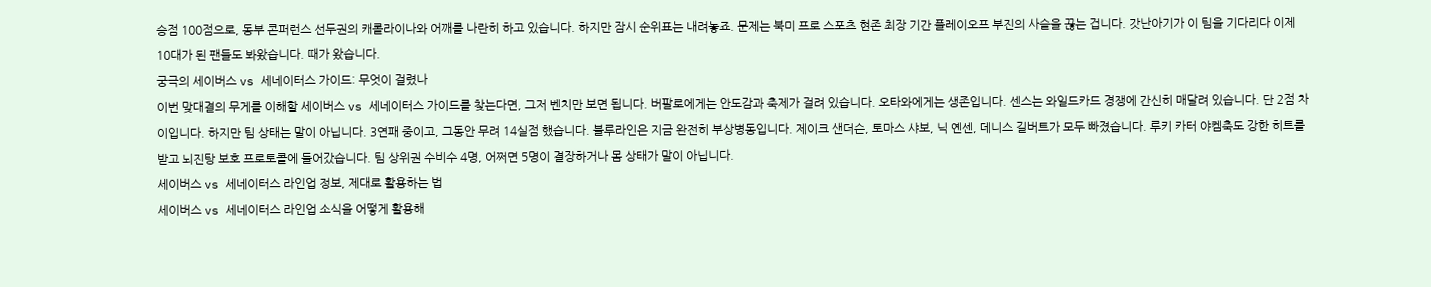승점 100점으로, 동부 콘퍼런스 선두권의 캐롤라이나와 어깨를 나란히 하고 있습니다. 하지만 잠시 순위표는 내려놓죠. 문제는 북미 프로 스포츠 현존 최장 기간 플레이오프 부진의 사슬을 끊는 겁니다. 갓난아기가 이 팀을 기다리다 이제 10대가 된 팬들도 봐왔습니다. 때가 왔습니다.
궁극의 세이버스 vs 세네이터스 가이드: 무엇이 걸렸나
이번 맞대결의 무게를 이해할 세이버스 vs 세네이터스 가이드를 찾는다면, 그저 벤치만 보면 됩니다. 버팔로에게는 안도감과 축제가 걸려 있습니다. 오타와에게는 생존입니다. 센스는 와일드카드 경쟁에 간신히 매달려 있습니다. 단 2점 차이입니다. 하지만 팀 상태는 말이 아닙니다. 3연패 중이고, 그동안 무려 14실점 했습니다. 블루라인은 지금 완전히 부상병동입니다. 제이크 샌더슨, 토마스 샤보, 닉 옌센, 데니스 길버트가 모두 빠졌습니다. 루키 카터 야켐축도 강한 히트를 받고 뇌진탕 보호 프로토콜에 들어갔습니다. 팀 상위권 수비수 4명, 어쩌면 5명이 결장하거나 몸 상태가 말이 아닙니다.
세이버스 vs 세네이터스 라인업 정보, 제대로 활용하는 법
세이버스 vs 세네이터스 라인업 소식을 어떻게 활용해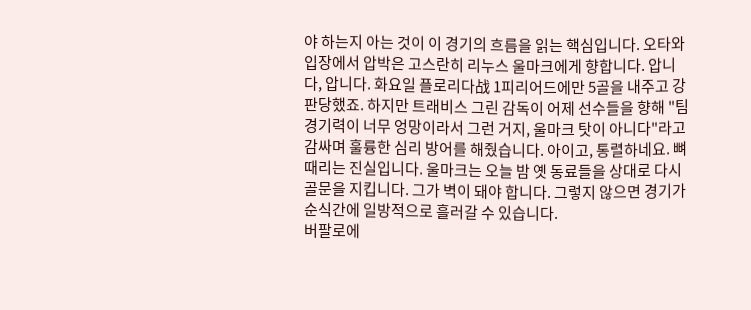야 하는지 아는 것이 이 경기의 흐름을 읽는 핵심입니다. 오타와 입장에서 압박은 고스란히 리누스 울마크에게 향합니다. 압니다, 압니다. 화요일 플로리다战 1피리어드에만 5골을 내주고 강판당했죠. 하지만 트래비스 그린 감독이 어제 선수들을 향해 "팀 경기력이 너무 엉망이라서 그런 거지, 울마크 탓이 아니다"라고 감싸며 훌륭한 심리 방어를 해줬습니다. 아이고, 통렬하네요. 뼈 때리는 진실입니다. 울마크는 오늘 밤 옛 동료들을 상대로 다시 골문을 지킵니다. 그가 벽이 돼야 합니다. 그렇지 않으면 경기가 순식간에 일방적으로 흘러갈 수 있습니다.
버팔로에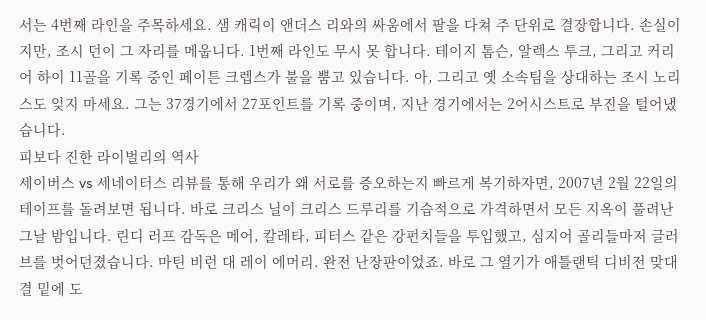서는 4번째 라인을 주목하세요. 샘 캐릭이 앤더스 리와의 싸움에서 팔을 다쳐 주 단위로 결장합니다. 손실이지만, 조시 던이 그 자리를 메웁니다. 1번째 라인도 무시 못 합니다. 테이지 톰슨, 알렉스 투크, 그리고 커리어 하이 11골을 기록 중인 페이튼 크렙스가 불을 뿜고 있습니다. 아, 그리고 옛 소속팀을 상대하는 조시 노리스도 잊지 마세요. 그는 37경기에서 27포인트를 기록 중이며, 지난 경기에서는 2어시스트로 부진을 털어냈습니다.
피보다 진한 라이벌리의 역사
세이버스 vs 세네이터스 리뷰를 통해 우리가 왜 서로를 증오하는지 빠르게 복기하자면, 2007년 2월 22일의 테이프를 돌려보면 됩니다. 바로 크리스 닐이 크리스 드루리를 기습적으로 가격하면서 모든 지옥이 풀려난 그날 밤입니다. 린디 러프 감독은 메어, 칼레타, 피터스 같은 강펀치들을 투입했고, 심지어 골리들마저 글러브를 벗어던졌습니다. 마틴 비런 대 레이 에머리. 완전 난장판이었죠. 바로 그 열기가 애틀랜틱 디비전 맞대결 밑에 도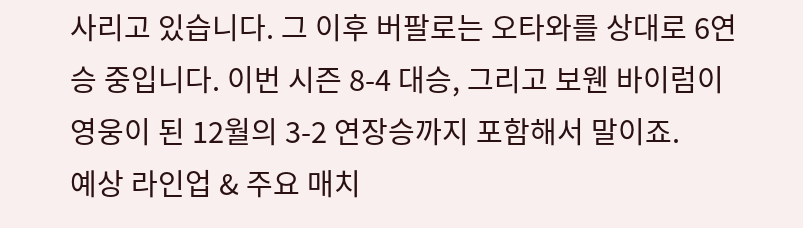사리고 있습니다. 그 이후 버팔로는 오타와를 상대로 6연승 중입니다. 이번 시즌 8-4 대승, 그리고 보웬 바이럼이 영웅이 된 12월의 3-2 연장승까지 포함해서 말이죠.
예상 라인업 & 주요 매치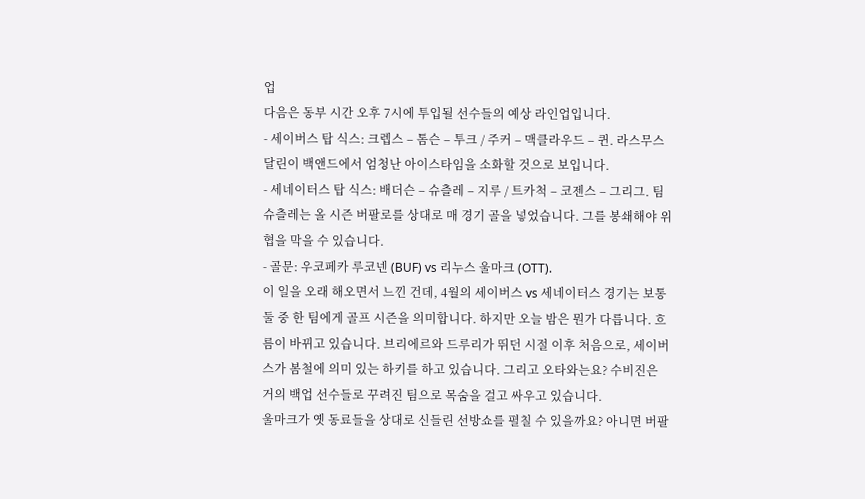업
다음은 동부 시간 오후 7시에 투입될 선수들의 예상 라인업입니다.
- 세이버스 탑 식스: 크렙스 – 톰슨 – 투크 / 주커 – 맥클라우드 – 퀸. 라스무스 달린이 백앤드에서 엄청난 아이스타임을 소화할 것으로 보입니다.
- 세네이터스 탑 식스: 배더슨 – 슈츨레 – 지루 / 트카척 – 코젠스 – 그리그. 팀 슈츨레는 올 시즌 버팔로를 상대로 매 경기 골을 넣었습니다. 그를 봉쇄해야 위협을 막을 수 있습니다.
- 골문: 우코페카 루코넨 (BUF) vs 리누스 울마크 (OTT).
이 일을 오래 해오면서 느낀 건데, 4월의 세이버스 vs 세네이터스 경기는 보통 둘 중 한 팀에게 골프 시즌을 의미합니다. 하지만 오늘 밤은 뭔가 다릅니다. 흐름이 바뀌고 있습니다. 브리에르와 드루리가 뛰던 시절 이후 처음으로, 세이버스가 봄철에 의미 있는 하키를 하고 있습니다. 그리고 오타와는요? 수비진은 거의 백업 선수들로 꾸려진 팀으로 목숨을 걸고 싸우고 있습니다.
울마크가 옛 동료들을 상대로 신들린 선방쇼를 펼칠 수 있을까요? 아니면 버팔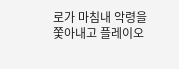로가 마침내 악령을 쫓아내고 플레이오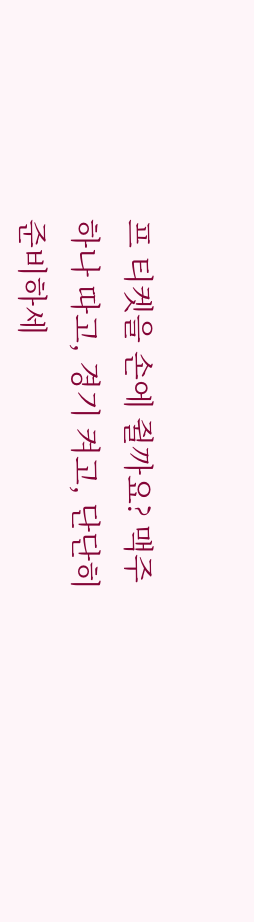프 티켓을 손에 쥘까요? 맥주 하나 따고, 경기 켜고, 단단히 준비하세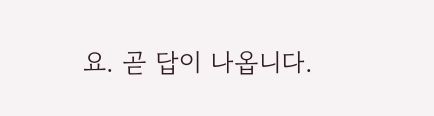요. 곧 답이 나옵니다.